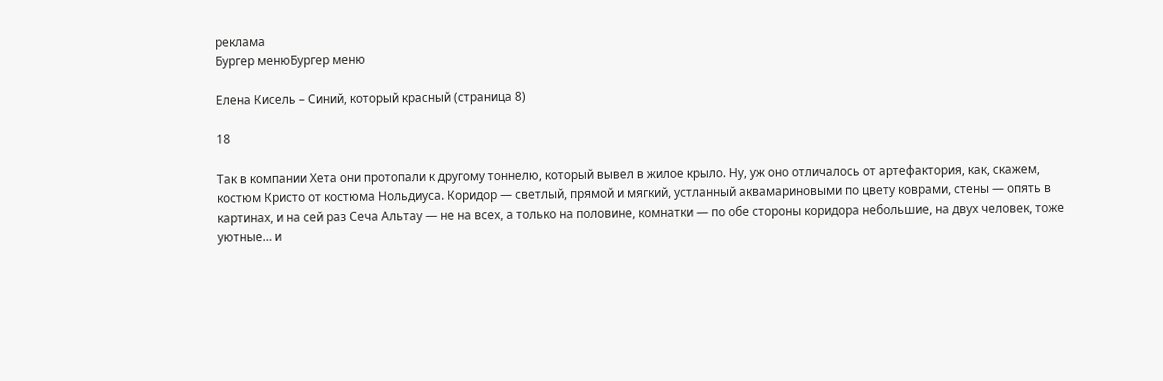реклама
Бургер менюБургер меню

Елена Кисель – Синий, который красный (страница 8)

18

Так в компании Хета они протопали к другому тоннелю, который вывел в жилое крыло. Ну, уж оно отличалось от артефактория, как, скажем, костюм Кристо от костюма Нольдиуса. Коридор — светлый, прямой и мягкий, устланный аквамариновыми по цвету коврами, стены — опять в картинах, и на сей раз Сеча Альтау — не на всех, а только на половине, комнатки — по обе стороны коридора небольшие, на двух человек, тоже уютные… и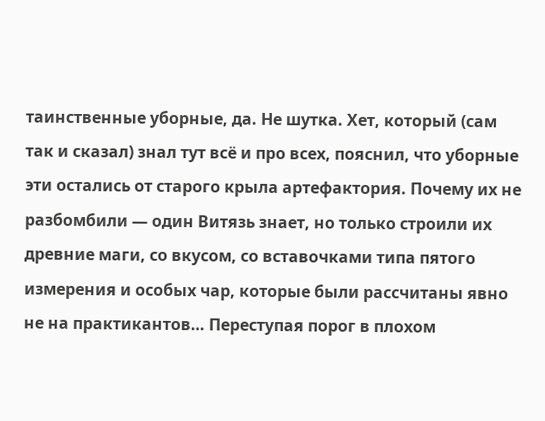таинственные уборные, да. Не шутка. Хет, который (сам так и сказал) знал тут всё и про всех, пояснил, что уборные эти остались от старого крыла артефактория. Почему их не разбомбили — один Витязь знает, но только строили их древние маги, со вкусом, со вставочками типа пятого измерения и особых чар, которые были рассчитаны явно не на практикантов… Переступая порог в плохом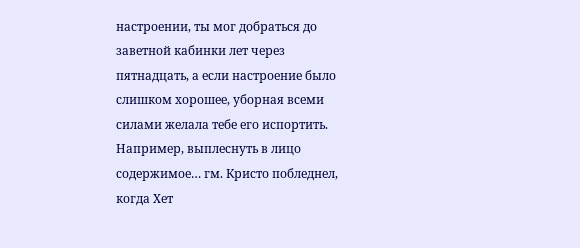настроении, ты мог добраться до заветной кабинки лет через пятнадцать, а если настроение было слишком хорошее, уборная всеми силами желала тебе его испортить. Например, выплеснуть в лицо содержимое… гм. Кристо побледнел, когда Хет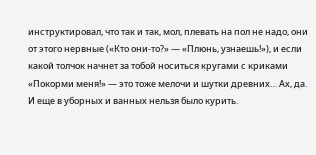инструктировал, что так и так, мол, плевать на пол не надо, они от этого нервные («Кто они-то?» — «Плюнь, узнаешь!»), и если какой толчок начнет за тобой носиться кругами с криками «Покорми меня!» — это тоже мелочи и шутки древних… Ах, да. И еще в уборных и ванных нельзя было курить.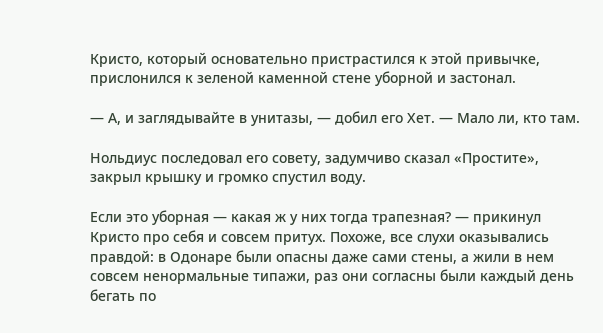Кристо, который основательно пристрастился к этой привычке, прислонился к зеленой каменной стене уборной и застонал.

— А, и заглядывайте в унитазы, — добил его Хет. — Мало ли, кто там.

Нольдиус последовал его совету, задумчиво сказал «Простите», закрыл крышку и громко спустил воду.

Если это уборная — какая ж у них тогда трапезная? — прикинул Кристо про себя и совсем притух. Похоже, все слухи оказывались правдой: в Одонаре были опасны даже сами стены, а жили в нем совсем ненормальные типажи, раз они согласны были каждый день бегать по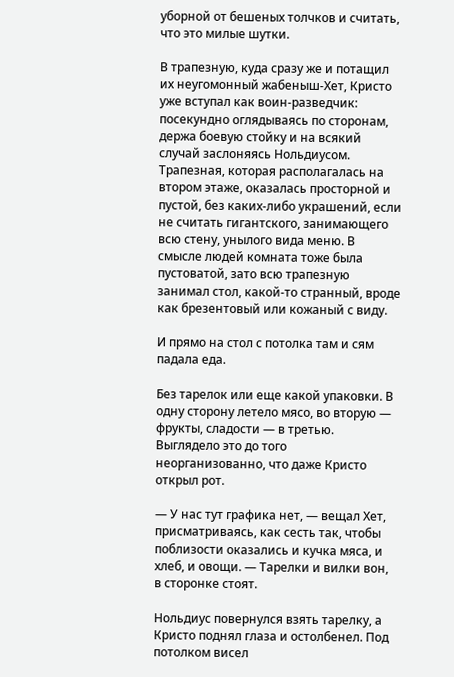уборной от бешеных толчков и считать, что это милые шутки.

В трапезную, куда сразу же и потащил их неугомонный жабеныш-Хет, Кристо уже вступал как воин-разведчик: посекундно оглядываясь по сторонам, держа боевую стойку и на всякий случай заслоняясь Нольдиусом. Трапезная, которая располагалась на втором этаже, оказалась просторной и пустой, без каких-либо украшений, если не считать гигантского, занимающего всю стену, унылого вида меню. В смысле людей комната тоже была пустоватой, зато всю трапезную занимал стол, какой-то странный, вроде как брезентовый или кожаный с виду.

И прямо на стол с потолка там и сям падала еда.

Без тарелок или еще какой упаковки. В одну сторону летело мясо, во вторую — фрукты, сладости — в третью. Выглядело это до того неорганизованно, что даже Кристо открыл рот.

— У нас тут графика нет, — вещал Хет, присматриваясь, как сесть так, чтобы поблизости оказались и кучка мяса, и хлеб, и овощи. — Тарелки и вилки вон, в сторонке стоят.

Нольдиус повернулся взять тарелку, а Кристо поднял глаза и остолбенел. Под потолком висел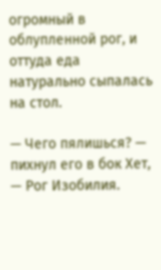огромный в облупленной рог, и оттуда еда натурально сыпалась на стол.

— Чего пялишься? — пихнул его в бок Хет, — Рог Изобилия.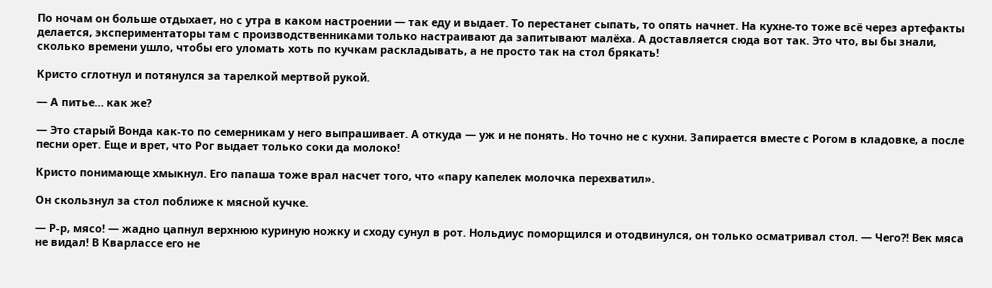По ночам он больше отдыхает, но с утра в каком настроении — так еду и выдает. То перестанет сыпать, то опять начнет. На кухне-то тоже всё через артефакты делается, экспериментаторы там с производственниками только настраивают да запитывают малёха. А доставляется сюда вот так. Это что, вы бы знали, сколько времени ушло, чтобы его уломать хоть по кучкам раскладывать, а не просто так на стол брякать!

Кристо сглотнул и потянулся за тарелкой мертвой рукой.

— А питье… как же?

— Это старый Вонда как-то по семерникам у него выпрашивает. А откуда — уж и не понять. Но точно не с кухни. Запирается вместе с Рогом в кладовке, а после песни орет. Еще и врет, что Рог выдает только соки да молоко!

Кристо понимающе хмыкнул. Его папаша тоже врал насчет того, что «пару капелек молочка перехватил».

Он скользнул за стол поближе к мясной кучке.

— Р-р, мясо! — жадно цапнул верхнюю куриную ножку и сходу сунул в рот. Нольдиус поморщился и отодвинулся, он только осматривал стол. — Чего?! Век мяса не видал! В Кварлассе его не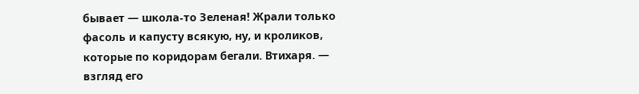бывает — школа-то Зеленая! Жрали только фасоль и капусту всякую, ну, и кроликов, которые по коридорам бегали. Втихаря. — взгляд его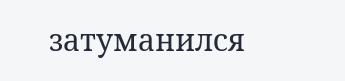затуманился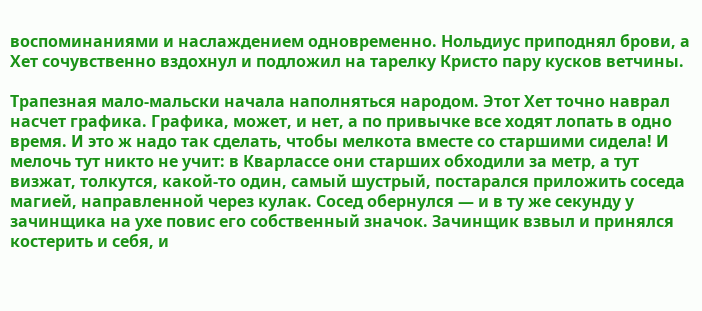воспоминаниями и наслаждением одновременно. Нольдиус приподнял брови, а Хет сочувственно вздохнул и подложил на тарелку Кристо пару кусков ветчины.

Трапезная мало-мальски начала наполняться народом. Этот Хет точно наврал насчет графика. Графика, может, и нет, а по привычке все ходят лопать в одно время. И это ж надо так сделать, чтобы мелкота вместе со старшими сидела! И мелочь тут никто не учит: в Кварлассе они старших обходили за метр, а тут визжат, толкутся, какой-то один, самый шустрый, постарался приложить соседа магией, направленной через кулак. Сосед обернулся — и в ту же секунду у зачинщика на ухе повис его собственный значок. Зачинщик взвыл и принялся костерить и себя, и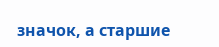значок, а старшие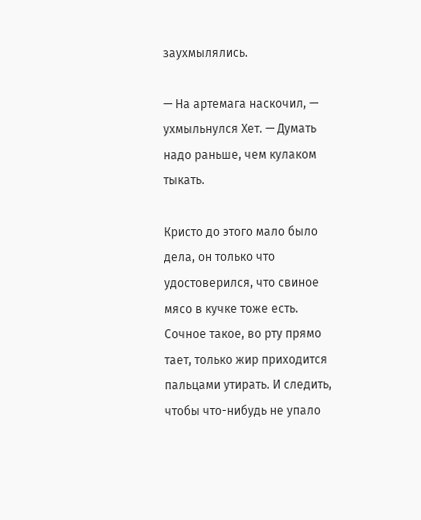заухмылялись.

— На артемага наскочил, — ухмыльнулся Хет. — Думать надо раньше, чем кулаком тыкать.

Кристо до этого мало было дела, он только что удостоверился, что свиное мясо в кучке тоже есть. Сочное такое, во рту прямо тает, только жир приходится пальцами утирать. И следить, чтобы что-нибудь не упало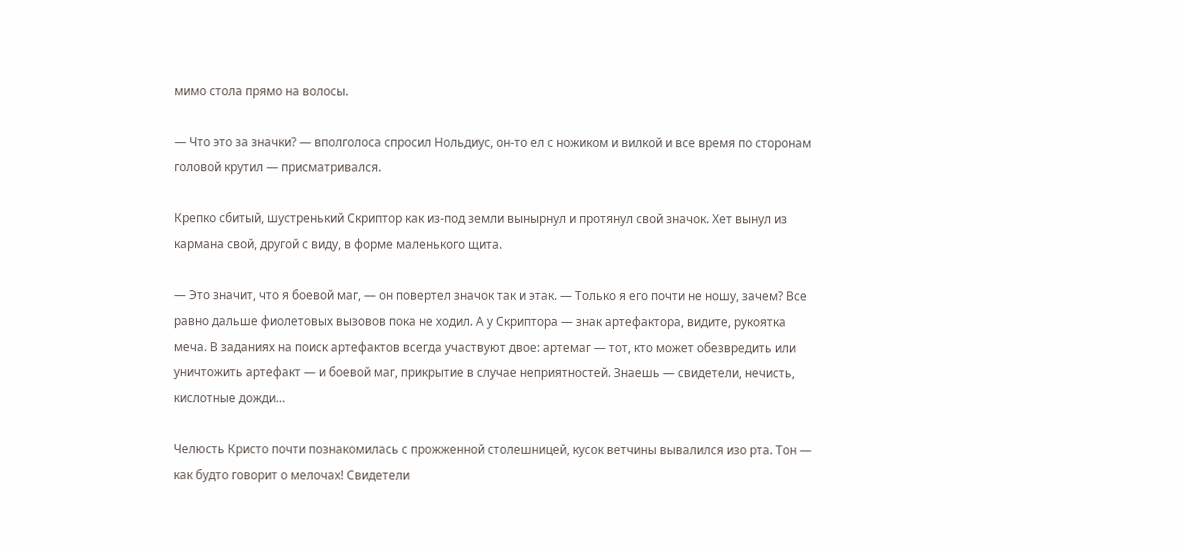мимо стола прямо на волосы.

— Что это за значки? — вполголоса спросил Нольдиус, он-то ел с ножиком и вилкой и все время по сторонам головой крутил — присматривался.

Крепко сбитый, шустренький Скриптор как из-под земли вынырнул и протянул свой значок. Хет вынул из кармана свой, другой с виду, в форме маленького щита.

— Это значит, что я боевой маг, — он повертел значок так и этак. — Только я его почти не ношу, зачем? Все равно дальше фиолетовых вызовов пока не ходил. А у Скриптора — знак артефактора, видите, рукоятка меча. В заданиях на поиск артефактов всегда участвуют двое: артемаг — тот, кто может обезвредить или уничтожить артефакт — и боевой маг, прикрытие в случае неприятностей. Знаешь — свидетели, нечисть, кислотные дожди…

Челюсть Кристо почти познакомилась с прожженной столешницей, кусок ветчины вывалился изо рта. Тон — как будто говорит о мелочах! Свидетели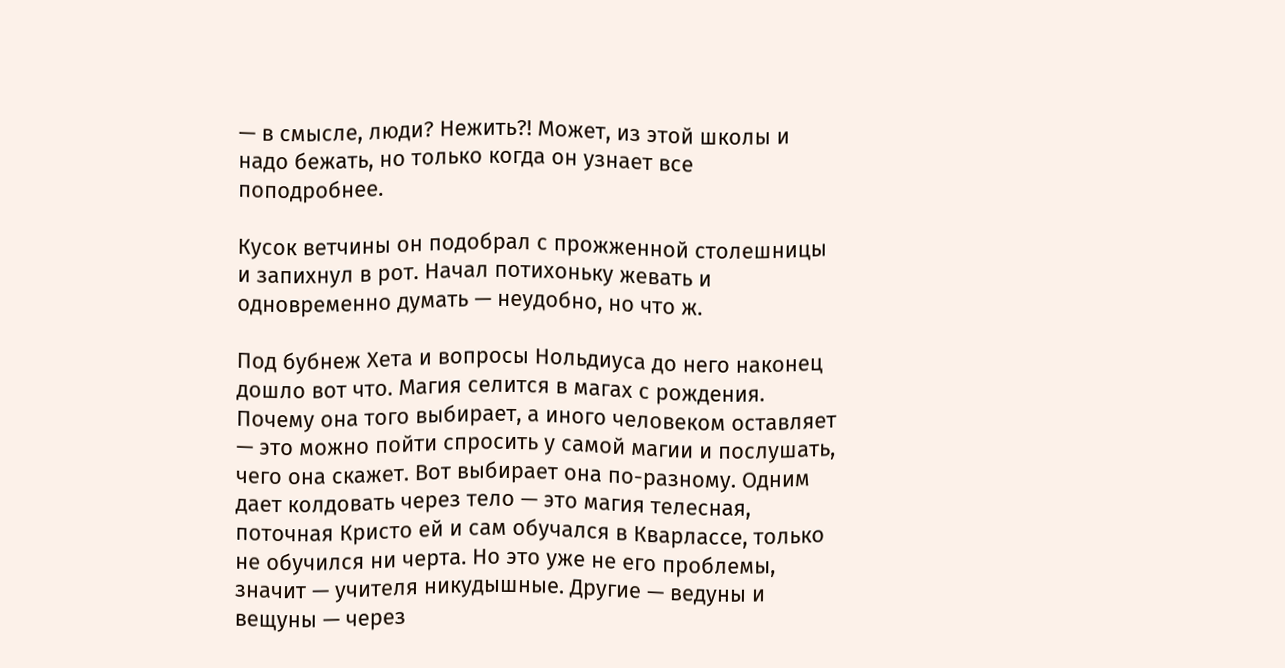— в смысле, люди? Нежить?! Может, из этой школы и надо бежать, но только когда он узнает все поподробнее.

Кусок ветчины он подобрал с прожженной столешницы и запихнул в рот. Начал потихоньку жевать и одновременно думать — неудобно, но что ж.

Под бубнеж Хета и вопросы Нольдиуса до него наконец дошло вот что. Магия селится в магах с рождения. Почему она того выбирает, а иного человеком оставляет — это можно пойти спросить у самой магии и послушать, чего она скажет. Вот выбирает она по-разному. Одним дает колдовать через тело — это магия телесная, поточная Кристо ей и сам обучался в Кварлассе, только не обучился ни черта. Но это уже не его проблемы, значит — учителя никудышные. Другие — ведуны и вещуны — через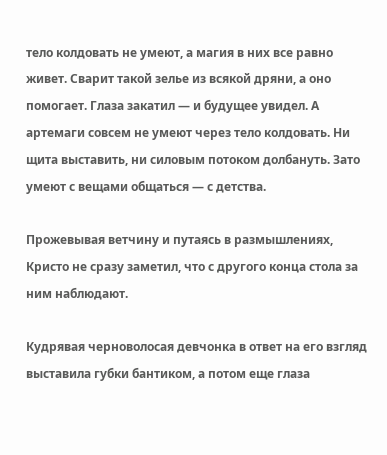тело колдовать не умеют, а магия в них все равно живет. Сварит такой зелье из всякой дряни, а оно помогает. Глаза закатил — и будущее увидел. А артемаги совсем не умеют через тело колдовать. Ни щита выставить, ни силовым потоком долбануть. Зато умеют с вещами общаться — с детства.

Прожевывая ветчину и путаясь в размышлениях, Кристо не сразу заметил, что с другого конца стола за ним наблюдают.

Кудрявая черноволосая девчонка в ответ на его взгляд выставила губки бантиком, а потом еще глаза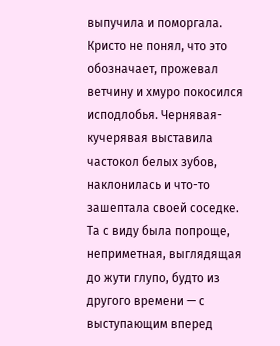выпучила и поморгала. Кристо не понял, что это обозначает, прожевал ветчину и хмуро покосился исподлобья. Чернявая-кучерявая выставила частокол белых зубов, наклонилась и что-то зашептала своей соседке. Та с виду была попроще, неприметная, выглядящая до жути глупо, будто из другого времени — с выступающим вперед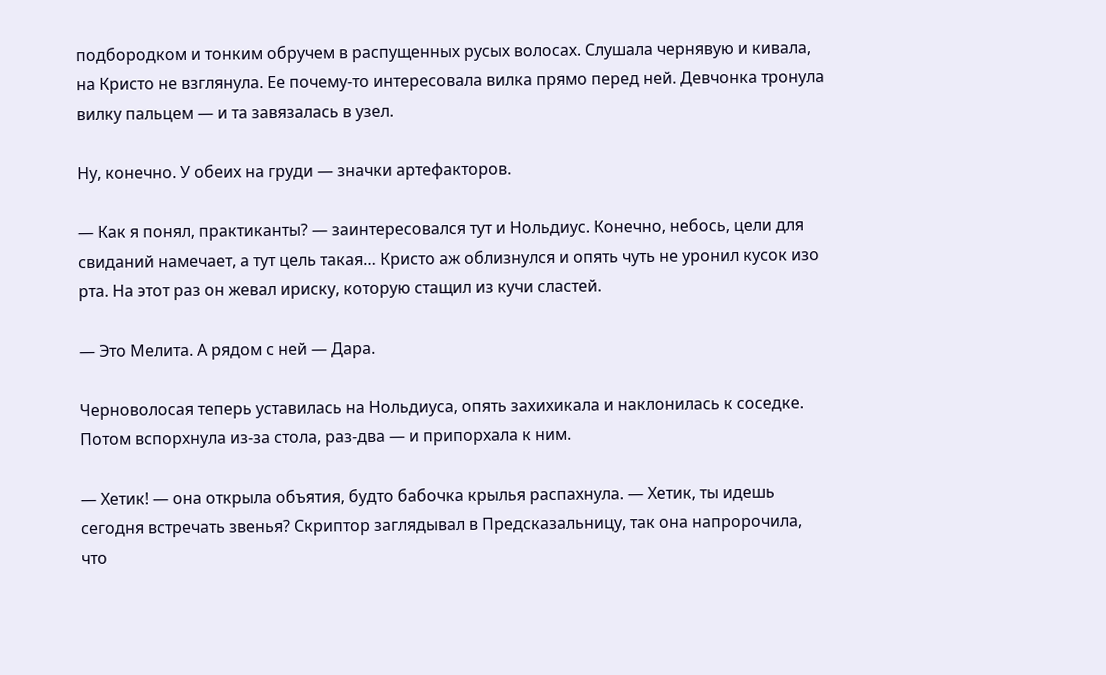подбородком и тонким обручем в распущенных русых волосах. Слушала чернявую и кивала, на Кристо не взглянула. Ее почему-то интересовала вилка прямо перед ней. Девчонка тронула вилку пальцем — и та завязалась в узел.

Ну, конечно. У обеих на груди — значки артефакторов.

— Как я понял, практиканты? — заинтересовался тут и Нольдиус. Конечно, небось, цели для свиданий намечает, а тут цель такая… Кристо аж облизнулся и опять чуть не уронил кусок изо рта. На этот раз он жевал ириску, которую стащил из кучи сластей.

— Это Мелита. А рядом с ней — Дара.

Черноволосая теперь уставилась на Нольдиуса, опять захихикала и наклонилась к соседке. Потом вспорхнула из-за стола, раз-два — и припорхала к ним.

— Хетик! — она открыла объятия, будто бабочка крылья распахнула. — Хетик, ты идешь сегодня встречать звенья? Скриптор заглядывал в Предсказальницу, так она напророчила, что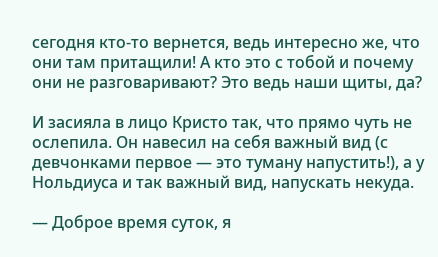сегодня кто-то вернется, ведь интересно же, что они там притащили! А кто это с тобой и почему они не разговаривают? Это ведь наши щиты, да?

И засияла в лицо Кристо так, что прямо чуть не ослепила. Он навесил на себя важный вид (с девчонками первое — это туману напустить!), а у Нольдиуса и так важный вид, напускать некуда.

— Доброе время суток, я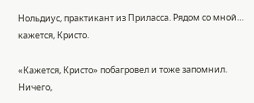Нольдиус, практикант из Приласса. Рядом со мной… кажется, Кристо.

«Кажется, Кристо» побагровел и тоже запомнил. Ничего,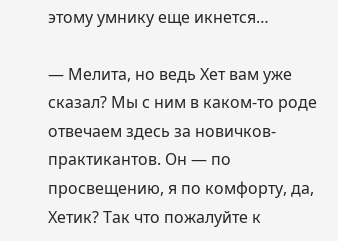этому умнику еще икнется…

— Мелита, но ведь Хет вам уже сказал? Мы с ним в каком-то роде отвечаем здесь за новичков-практикантов. Он — по просвещению, я по комфорту, да, Хетик? Так что пожалуйте к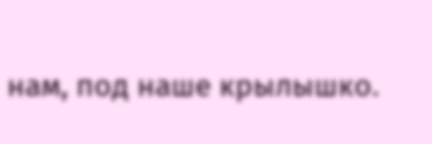нам, под наше крылышко.